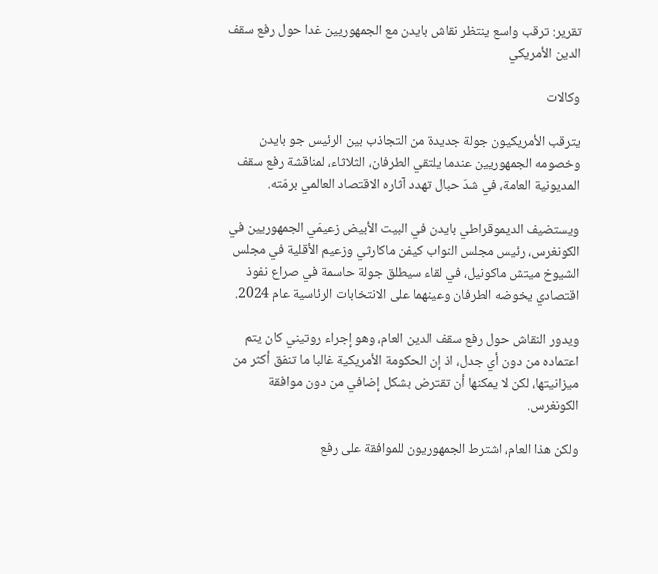تقرير: ترقب واسع ينتظر نقاش بايدن مع الجمهوريين غدا حول رفع سقف الدين الأمريكي

وكالات

يترقب الأمريكيون جولة جديدة من التجاذب بين الرئيس جو بايدن وخصومه الجمهوريين عندما يلتقي الطرفان، الثلاثاء، لمناقشة رفع سقف المديونية العامة، في شدّ حبال تهدد آثاره الاقتصاد العالمي برمّته.

ويستضيف الديموقراطي بايدن في البيت الأبيض زعيمَي الجمهوريين في الكونغرس، رئيس مجلس النواب كيفن ماكارثي وزعيم الأقلية في مجلس الشيوخ ميتش ماكونيل، في لقاء سيطلق جولة حاسمة في صراع نفوذ اقتصادي يخوضه الطرفان وعينهما على الانتخابات الرئاسية عام 2024.

ويدور النقاش حول رفع سقف الدين العام، وهو إجراء روتيني كان يتم اعتماده من دون أي جدل، اذ إن الحكومة الأمريكية غالبا ما تنفق أكثر من ميزانيتها، لكن لا يمكنها أن تقترض بشكل إضافي من دون موافقة الكونغرس.

ولكن هذا العام، اشترط الجمهوريون للموافقة على رفع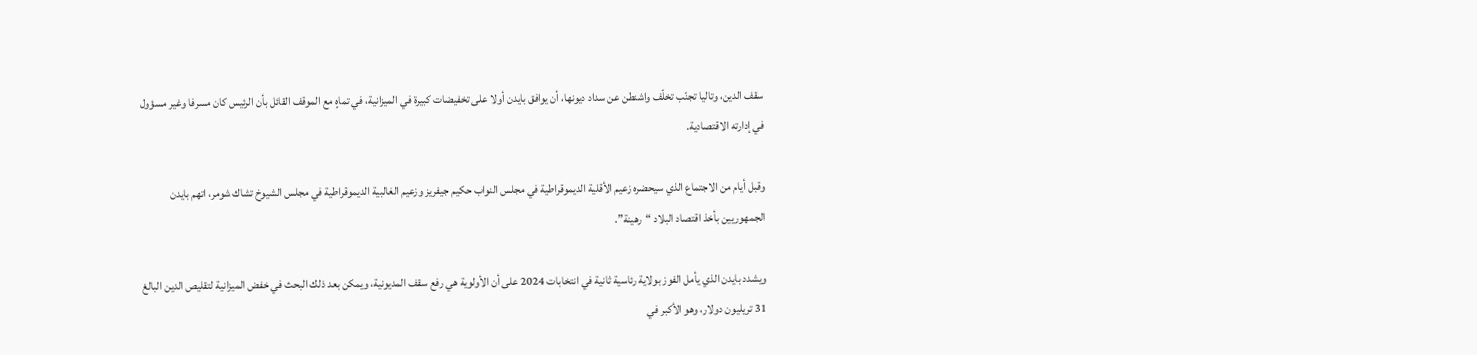سقف الدين، وتاليا تجنّب تخلّف واشنطن عن سداد ديونها، أن يوافق بايدن أولا على تخفيضات كبيرة في الميزانية، في تماهٍ مع الموقف القائل بأن الرئيس كان مسرفا وغير مسؤول في إدارته الاقتصادية.

وقبل أيام من الاجتماع الذي سيحضره زعيم الأقلية الديموقراطية في مجلس النواب حكيم جيفريز وزعيم الغالبية الديموقراطية في مجلس الشيوخ تشاك شومر، اتهم بايدن الجمهوريين بأخذ اقتصاد البلاد “رهينة”.

ويشدد بايدن الذي يأمل الفوز بولاية رئاسية ثانية في انتخابات 2024 على أن الأولوية هي رفع سقف المديونية، ويمكن بعد ذلك البحث في خفض الميزانية لتقليص الدين البالغ 31 تريليون دولار، وهو الأكبر في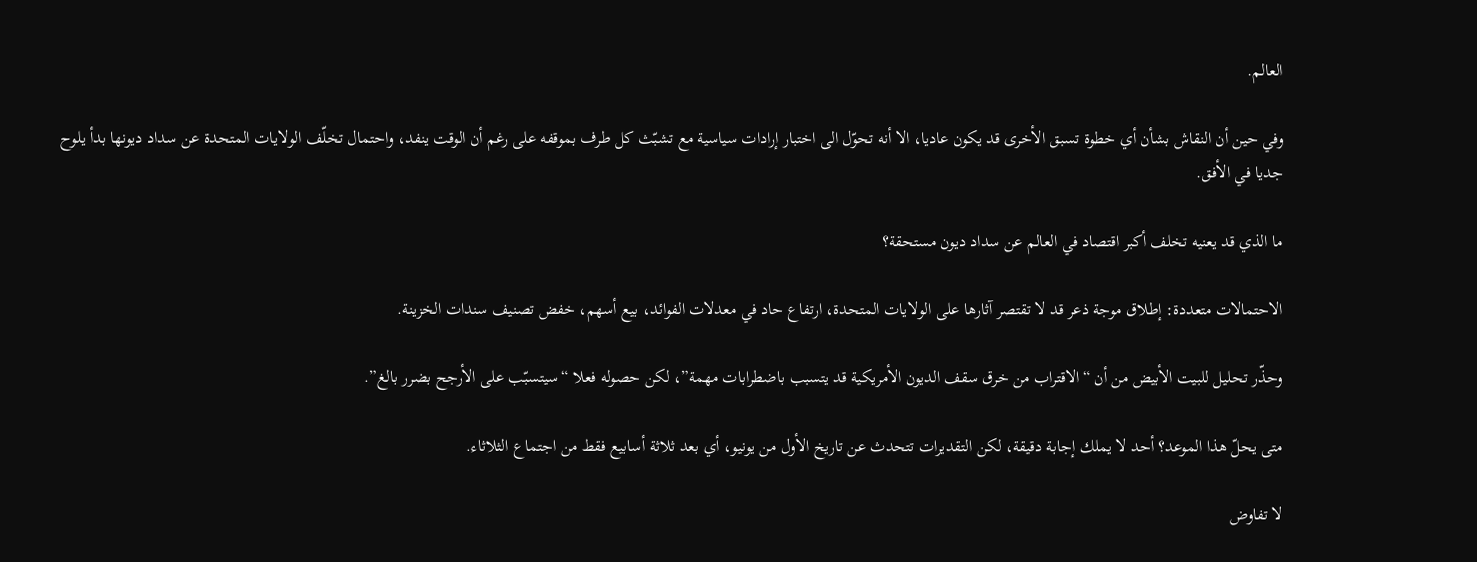العالم.

وفي حين أن النقاش بشأن أي خطوة تسبق الأخرى قد يكون عاديا، الا أنه تحوّل الى اختبار إرادات سياسية مع تشبّث كل طرف بموقفه على رغم أن الوقت ينفد، واحتمال تخلّف الولايات المتحدة عن سداد ديونها بدأ يلوح جديا في الأفق.

ما الذي قد يعنيه تخلف أكبر اقتصاد في العالم عن سداد ديون مستحقة؟

الاحتمالات متعددة: إطلاق موجة ذعر قد لا تقتصر آثارها على الولايات المتحدة، ارتفاع حاد في معدلات الفوائد، بيع أسهم، خفض تصنيف سندات الخزينة.

وحذّر تحليل للبيت الأبيض من أن “الاقتراب من خرق سقف الديون الأمريكية قد يتسبب باضطرابات مهمة”، لكن حصوله فعلا “سيتسبّب على الأرجح بضرر بالغ”.

متى يحلّ هذا الموعد؟ أحد لا يملك إجابة دقيقة، لكن التقديرات تتحدث عن تاريخ الأول من يونيو، أي بعد ثلاثة أسابيع فقط من اجتماع الثلاثاء.

لا تفاوض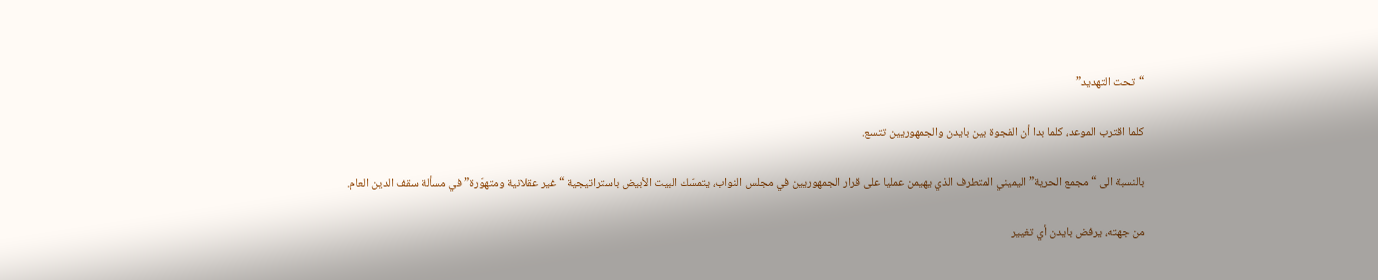“تحت التهديد”

كلما اقترب الموعد، كلما بدا أن الفجوة بين بايدن والجمهوريين تتسع.

بالنسبة الى “مجمع الحرية” اليميني المتطرف الذي يهيمن عمليا على قرار الجمهوريين في مجلس النواب، يتمسّك البيت الأبيض باستراتيجية “غير عقلانية ومتهوّرة” في مسألة سقف الدين العام.

من جهته، يرفض بايدن أي تغيير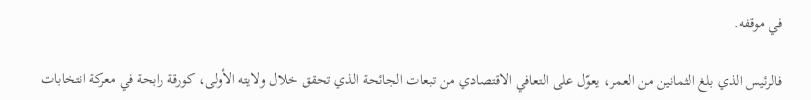في موقفه.

فالرئيس الذي بلغ الثمانين من العمر، يعوّل على التعافي الاقتصادي من تبعات الجائحة الذي تحقق خلال ولايته الأولى، كورقة رابحة في معركة انتخابات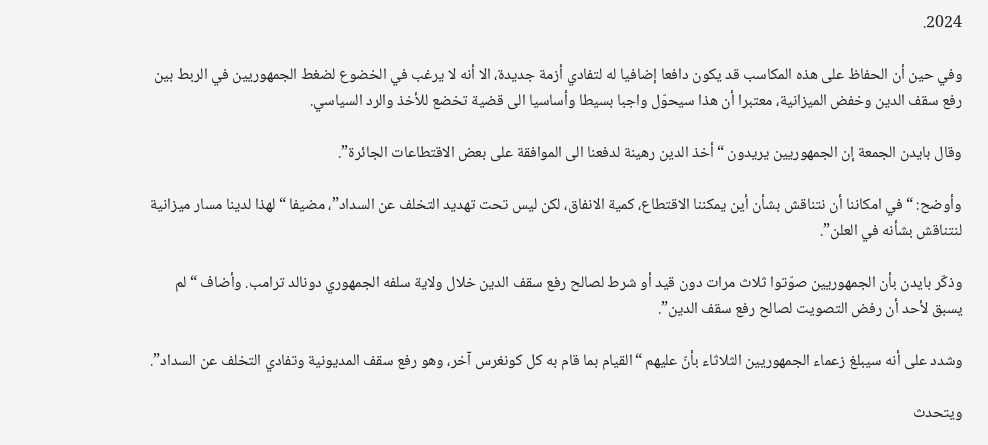2024.

وفي حين أن الحفاظ على هذه المكاسب قد يكون دافعا إضافيا له لتفادي أزمة جديدة، الا أنه لا يرغب في الخضوع لضغط الجمهوريين في الربط بين رفع سقف الدين وخفض الميزانية، معتبرا أن هذا سيحوّل واجبا بسيطا وأساسيا الى قضية تخضع للأخذ والرد السياسي.

وقال بايدن الجمعة إن الجمهوريين يريدون “أخذ الدين رهينة لدفعنا الى الموافقة على بعض الاقتطاعات الجائرة”.

وأوضح: “في امكاننا أن نتناقش بشأن أين يمكننا الاقتطاع، كمية الانفاق، لكن ليس تحت تهديد التخلف عن السداد”، مضيفا “لهذا لدينا مسار ميزانية لنتناقش بشأنه في العلن”.

وذكّر بايدن بأن الجمهوريين صوّتوا ثلاث مرات دون قيد أو شرط لصالح رفع سقف الدين خلال ولاية سلفه الجمهوري دونالد ترامب. وأضاف “لم يسبق لأحد أن رفض التصويت لصالح رفع سقف الدين”.

وشدد على أنه سيبلغ زعماء الجمهوريين الثلاثاء بأنّ عليهم “القيام بما قام به كل كونغرس آخر، وهو رفع سقف المديونية وتفادي التخلف عن السداد”.

ويتحدث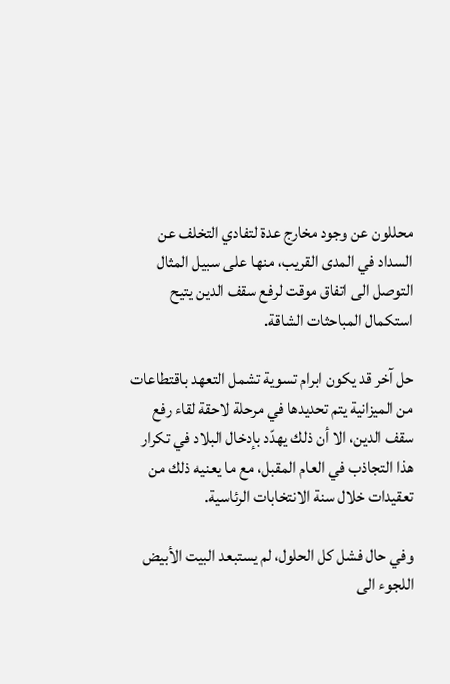محللون عن وجود مخارج عدة لتفادي التخلف عن السداد في المدى القريب، منها على سبيل المثال التوصل الى اتفاق موقت لرفع سقف الدين يتيح استكمال المباحثات الشاقة.

حل آخر قد يكون ابرام تسوية تشمل التعهد باقتطاعات من الميزانية يتم تحديدها في مرحلة لاحقة لقاء رفع سقف الدين، الا أن ذلك يهدّد بإدخال البلاد في تكرار هذا التجاذب في العام المقبل، مع ما يعنيه ذلك من تعقيدات خلال سنة الانتخابات الرئاسية.

وفي حال فشل كل الحلول، لم يستبعد البيت الأبيض اللجوء الى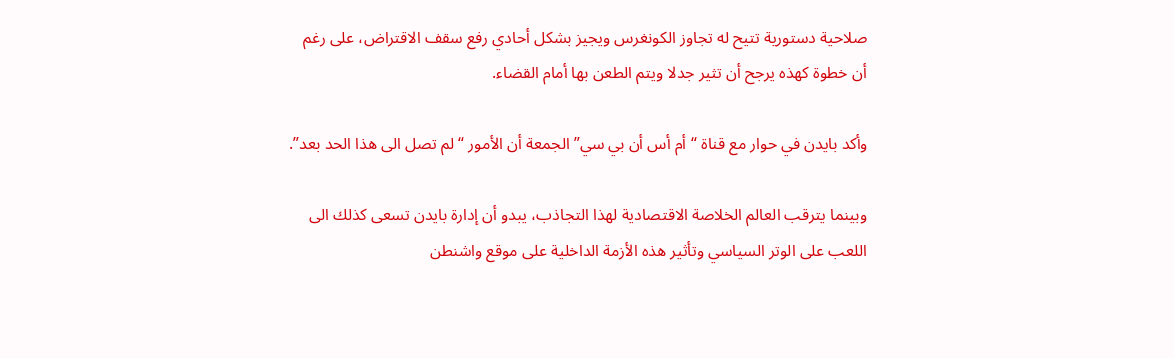صلاحية دستورية تتيح له تجاوز الكونغرس ويجيز بشكل أحادي رفع سقف الاقتراض، على رغم أن خطوة كهذه يرجح أن تثير جدلا ويتم الطعن بها أمام القضاء.

وأكد بايدن في حوار مع قناة “أم أس أن بي سي” الجمعة أن الأمور “لم تصل الى هذا الحد بعد”.

وبينما يترقب العالم الخلاصة الاقتصادية لهذا التجاذب، يبدو أن إدارة بايدن تسعى كذلك الى اللعب على الوتر السياسي وتأثير هذه الأزمة الداخلية على موقع واشنطن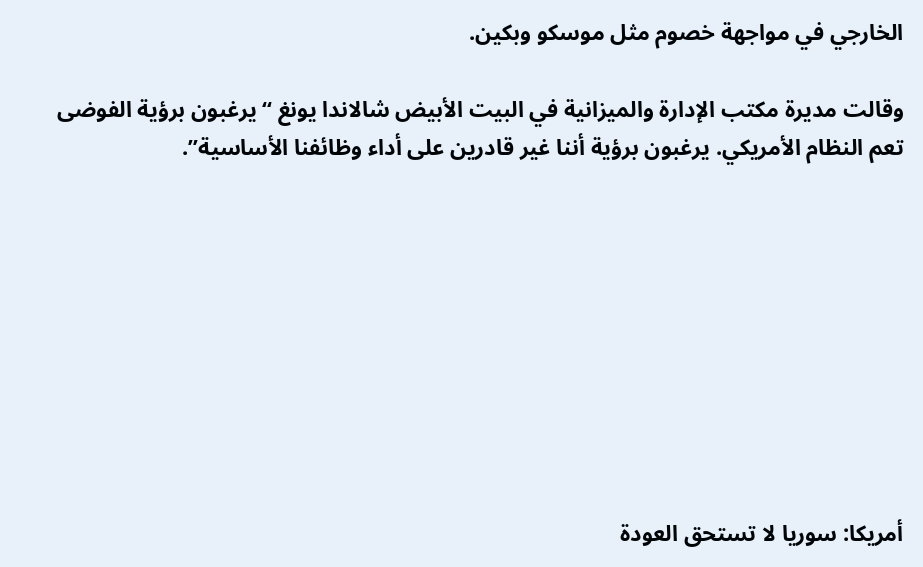الخارجي في مواجهة خصوم مثل موسكو وبكين.

وقالت مديرة مكتب الإدارة والميزانية في البيت الأبيض شالاندا يونغ “يرغبون برؤية الفوضى تعم النظام الأمريكي. يرغبون برؤية أننا غير قادرين على أداء وظائفنا الأساسية”.









أمريكا: سوريا لا تستحق العودة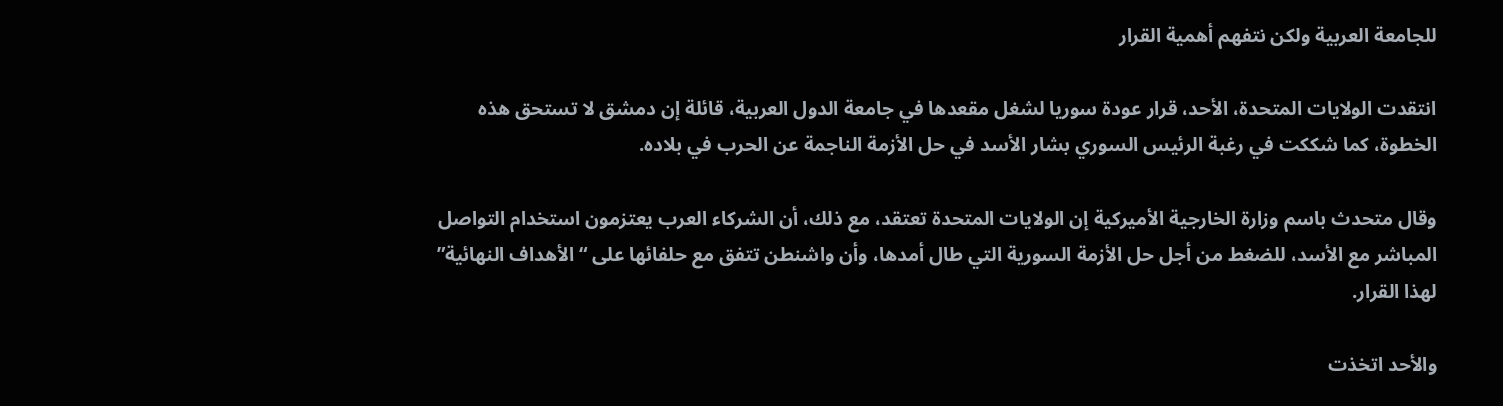للجامعة العربية ولكن نتفهم أهمية القرار

انتقدت الولايات المتحدة، الأحد، قرار عودة سوريا لشغل مقعدها في جامعة الدول العربية، قائلة إن دمشق لا تستحق هذه الخطوة، كما شككت في رغبة الرئيس السوري بشار الأسد في حل الأزمة الناجمة عن الحرب في بلاده.

وقال متحدث باسم وزارة الخارجية الأميركية إن الولايات المتحدة تعتقد، مع ذلك، أن الشركاء العرب يعتزمون استخدام التواصل المباشر مع الأسد، للضغط من أجل حل الأزمة السورية التي طال أمدها، وأن واشنطن تتفق مع حلفائها على “الأهداف النهائية” لهذا القرار.

والأحد اتخذت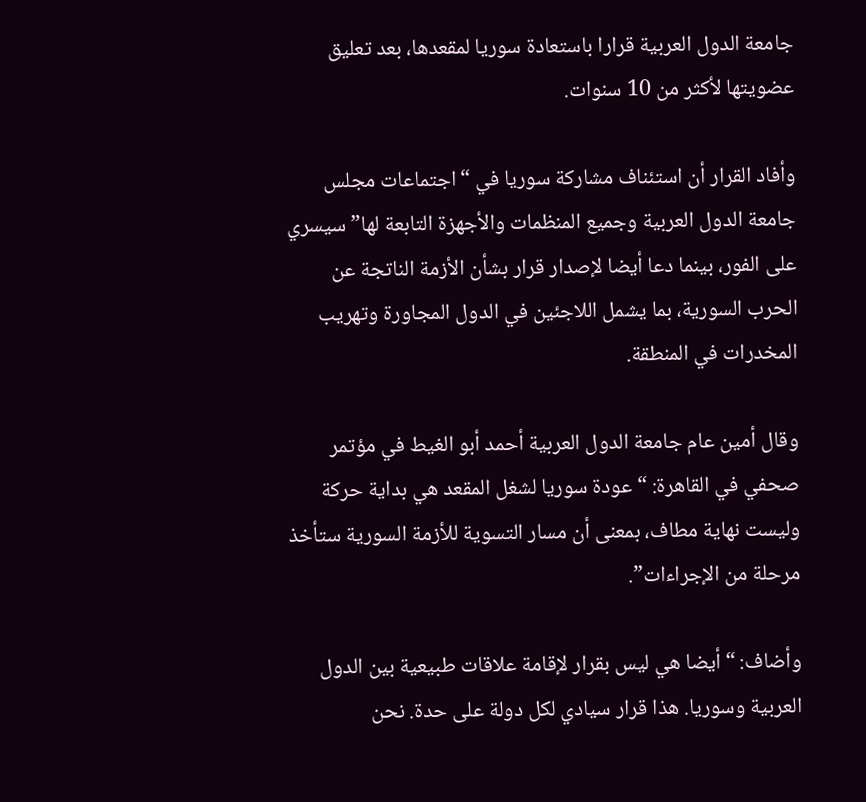جامعة الدول العربية قرارا باستعادة سوريا لمقعدها، بعد تعليق عضويتها لأكثر من 10 سنوات.

وأفاد القرار أن استئناف مشاركة سوريا في “اجتماعات مجلس جامعة الدول العربية وجميع المنظمات والأجهزة التابعة لها” سيسري على الفور، بينما دعا أيضا لإصدار قرار بشأن الأزمة الناتجة عن الحرب السورية، بما يشمل اللاجئين في الدول المجاورة وتهريب المخدرات في المنطقة.

وقال أمين عام جامعة الدول العربية أحمد أبو الغيط في مؤتمر صحفي في القاهرة: “عودة سوريا لشغل المقعد هي بداية حركة وليست نهاية مطاف، بمعنى أن مسار التسوية للأزمة السورية ستأخذ مرحلة من الإجراءات”.

وأضاف: “أيضا هي ليس بقرار لإقامة علاقات طبيعية بين الدول العربية وسوريا. هذا قرار سيادي لكل دولة على حدة. نحن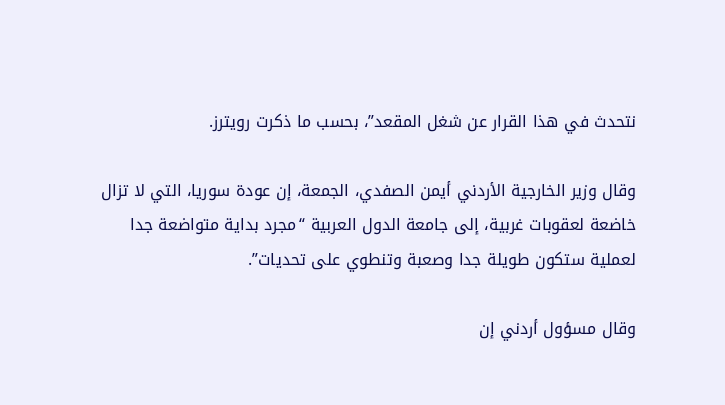نتحدث في هذا القرار عن شغل المقعد”، بحسب ما ذكرت رويترز.

وقال وزير الخارجية الأردني أيمن الصفدي، الجمعة، إن عودة سوريا، التي لا تزال خاضعة لعقوبات غربية، إلى جامعة الدول العربية “مجرد بداية متواضعة جدا لعملية ستكون طويلة جدا وصعبة وتنطوي على تحديات”.

وقال مسؤول أردني إن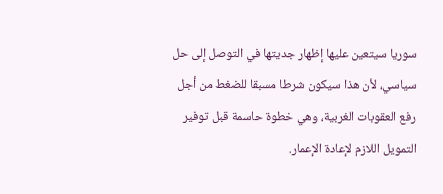سوريا سيتعين عليها إظهار جديتها في التوصل إلى حل سياسي، لأن هذا سيكون شرطا مسبقا للضغط من أجل رفع العقوبات الغربية، وهي خطوة حاسمة قبل توفير التمويل اللازم لإعادة الإعمار.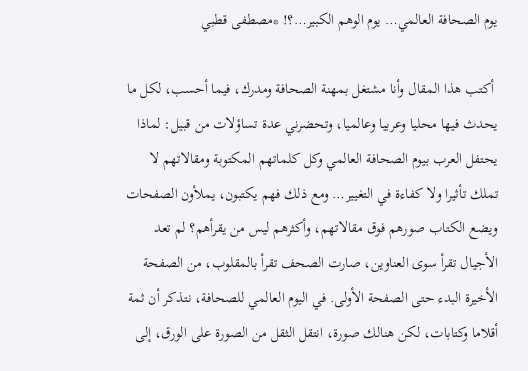يوم الصحافة العالمي… يوم الوهم الكبير…؟! *مصطفى قطبي

 أكتب هذا المقال وأنا مشتغل بمهنة الصحافة ومدرك، فيما أحسب، لكل ما يحدث فيها محليا وعربيا وعالميا، وتحضرني عدة تساؤلات من قبيل: لماذا يحتفل العرب بيوم الصحافة العالمي وكل كلماتهم المكتوبة ومقالاتهم لا تملك تأثيرا ولا كفاءة في التغيير… ومع ذلك فهم يكتبون، يملأون الصفحات ويضع الكتاب صورهم فوق مقالاتهم، وأكثرهم ليس من يقرأهم؟ لم تعد الأجيال تقرأ سوى العناوين، صارت الصحف تقرأ بالمقلوب، من الصفحة الأخيرة البدء حتى الصفحة الأولى. في اليوم العالمي للصحافة، نتذكر أن ثمة أقلاما وكتابات، لكن هنالك صورة، انتقل الثقل من الصورة على الورق، إلى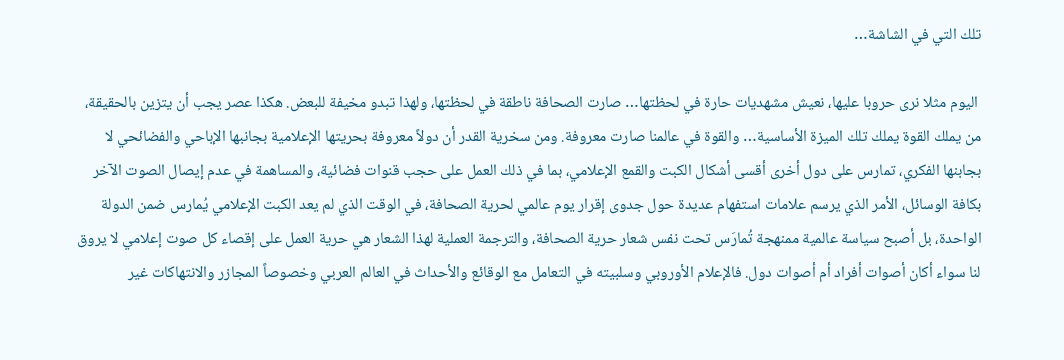تلك التي في الشاشة…

 اليوم مثلا نرى حروبا عليها، نعيش مشهديات حارة في لحظتها… صارت الصحافة ناطقة في لحظتها، ولهذا تبدو مخيفة للبعض. هكذا عصر يجب أن يتزين بالحقيقة، من يملك القوة يملك تلك الميزة الأساسية… والقوة في عالمنا صارت معروفة. ومن سخرية القدر أن دولاً معروفة بحريتها الإعلامية بجانبها الإباحي والفضائحي لا بجابنها الفكري، تمارس على دول أخرى أقسى أشكال الكبت والقمع الإعلامي، بما في ذلك العمل على حجب قنوات فضائية، والمساهمة في عدم إيصال الصوت الآخر بكافة الوسائل، الأمر الذي يرسم علامات استفهام عديدة حول جدوى إقرار يوم عالمي لحرية الصحافة، في الوقت الذي لم يعد الكبت الإعلامي يُمارس ضمن الدولة الواحدة، بل أصبح سياسة عالمية ممنهجة تُمارَس تحت نفس شعار حرية الصحافة، والترجمة العملية لهذا الشعار هي حرية العمل على إقصاء كل صوت إعلامي لا يروق لنا سواء أكان أصوات أفراد أم أصوات دول. فالإعلام الأوروبي وسلبيته في التعامل مع الوقائع والأحداث في العالم العربي وخصوصاً المجازر والانتهاكات غير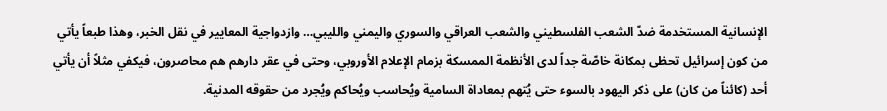الإنسانية المستخدمة ضدّ الشعب الفلسطيني والشعب العراقي والسوري واليمني والليبي… وازدواجية المعايير في نقل الخبر، وهذا طبعاً يأتي من كون إسرائيل تحظى بمكانة خاصّة جداً لدى الأنظمة الممسكة بزمام الإعلام الأوروبي، وحتى في عقر دارهم هم محاصرون، فيكفي مثلاً أن يأتي أحد (كائناً من كان) على ذكر اليهود بالسوء حتى يُتهم بمعاداة السامية ويُحاسب ويُحاكم ويُجرد من حقوقه المدنية.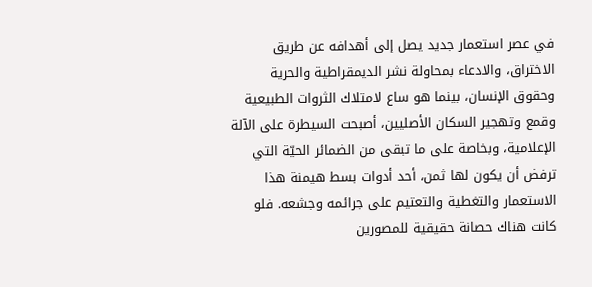في عصر استعمار جديد يصل إلى أهدافه عن طريق الاختراق، والادعاء بمحاولة نشر الديمقراطية والحرية وحقوق الإنسان، بينما هو ساع لامتلاك الثروات الطبيعية وقمع وتهجير السكان الأصليين، أصبحت السيطرة على الآلة الإعلامية، وبخاصة على ما تبقى من الضمائر الحيّة التي ترفض أن يكون لها ثمن، أحد أدوات بسط هيمنة هذا الاستعمار والتغطية والتعتيم على جرائمه وجشعه. فلو كانت هناك حصانة حقيقية للمصورين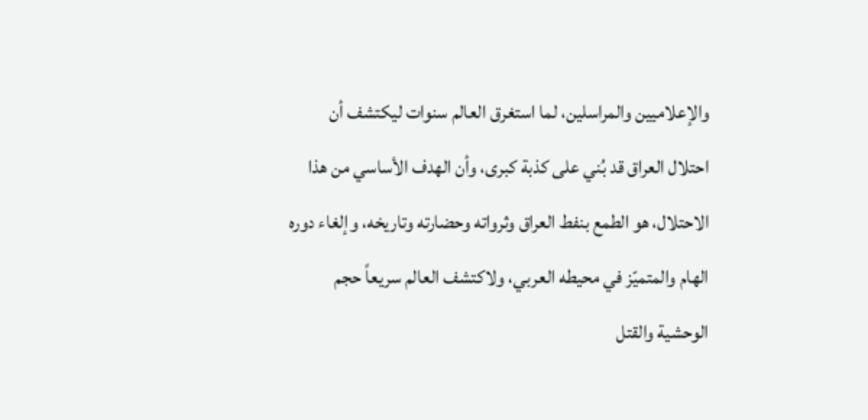والإعلاميين والمراسلين، لما استغرق العالم سنوات ليكتشف أن احتلال العراق قد بُني على كذبة كبرى، وأن الهدف الأساسي من هذا الاحتلال، هو الطمع بنفط العراق وثرواته وحضارته وتاريخه، وإلغاء دوره الهام والمتميّز في محيطه العربي، ولاكتشف العالم سريعاً حجم الوحشية والقتل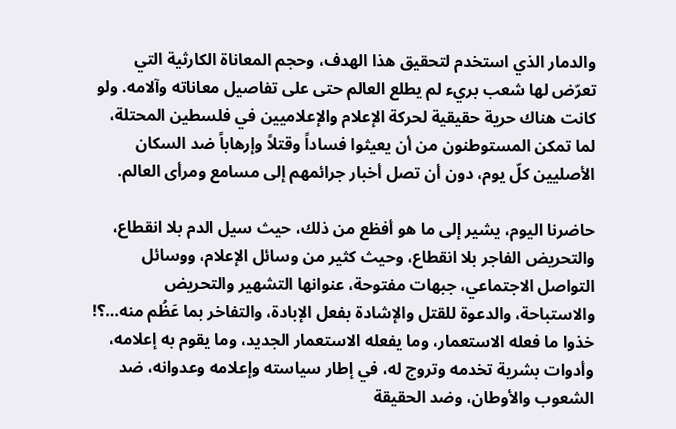والدمار الذي استخدم لتحقيق هذا الهدف، وحجم المعاناة الكارثية التي تعرّض لها شعب بريء لم يطلع العالم حتى على تفاصيل معاناته وآلامه. ولو كانت هناك حرية حقيقية لحركة الإعلام والإعلاميين في فلسطين المحتلة، لما تمكن المستوطنون من أن يعيثوا فساداً وقتلاً وإرهاباً ضد السكان الأصليين كلّ يوم، دون أن تصل أخبار جرائمهم إلى مسامع ومرأى العالم.

حاضرنا اليوم، يشير إلى ما هو أفظع من ذلك، حيث سيل الدم بلا انقطاع، والتحريض الفاجر بلا انقطاع، وحيث كثير من وسائل الإعلام، ووسائل التواصل الاجتماعي، جبهات مفتوحة، عنوانها التشهير والتحريض والاستباحة، والدعوة للقتل والإشادة بفعل الإبادة، والتفاخر بما عَظُم منه…؟! خذوا ما فعله الاستعمار، وما يفعله الاستعمار الجديد، وما يقوم به إعلامه، وأدوات بشرية تخدمه وتروج له، في إطار سياسته وإعلامه وعدوانه، ضد الشعوب والأوطان، وضد الحقيقة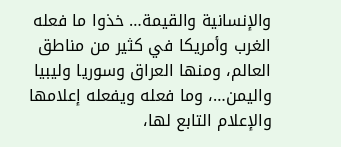والإنسانية والقيمة… خذوا ما فعله الغرب وأمريكا في كثير من مناطق العالم، ومنها العراق وسوريا وليبيا واليمن…، وما فعله ويفعله إعلامها والإعلام التابع لها،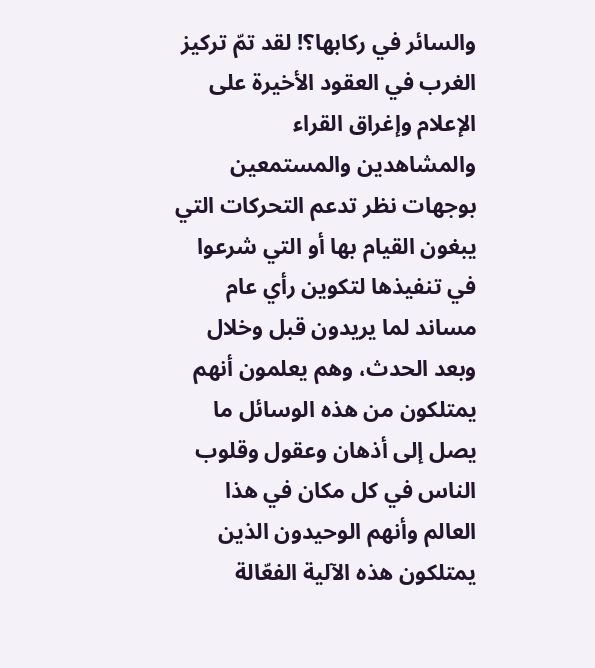والسائر في ركابها؟! لقد تمّ تركيز الغرب في العقود الأخيرة على الإعلام وإغراق القراء والمشاهدين والمستمعين بوجهات نظر تدعم التحركات التي يبغون القيام بها أو التي شرعوا في تنفيذها لتكوين رأي عام مساند لما يريدون قبل وخلال وبعد الحدث، وهم يعلمون أنهم يمتلكون من هذه الوسائل ما يصل إلى أذهان وعقول وقلوب الناس في كل مكان في هذا العالم وأنهم الوحيدون الذين يمتلكون هذه الآلية الفعّالة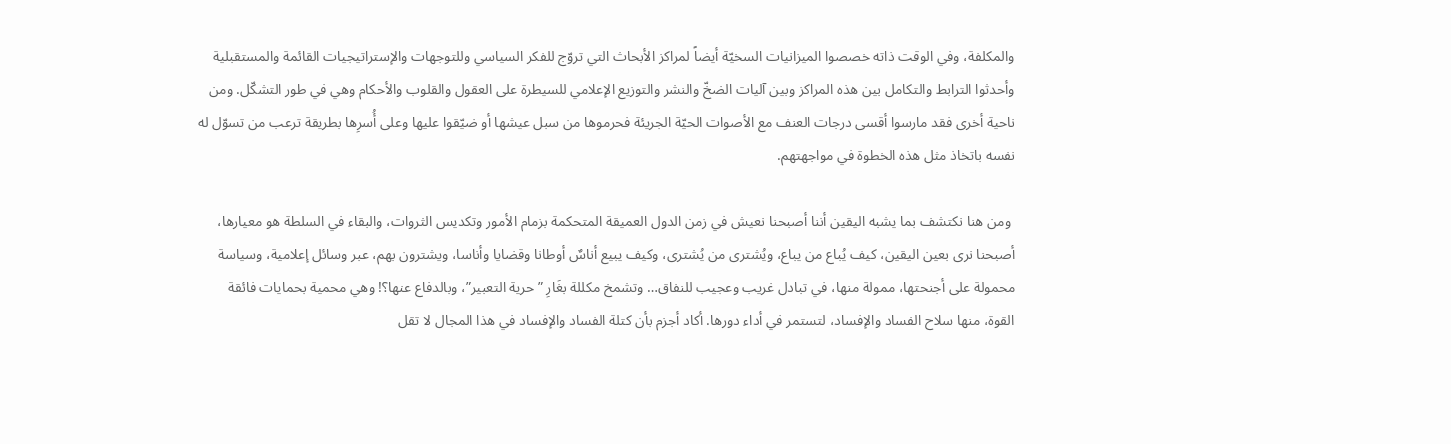والمكلفة، وفي الوقت ذاته خصصوا الميزانيات السخيّة أيضاً لمراكز الأبحاث التي تروّج للفكر السياسي وللتوجهات والإستراتيجيات القائمة والمستقبلية وأحدثوا الترابط والتكامل بين هذه المراكز وبين آليات الضخّ والنشر والتوزيع الإعلامي للسيطرة على العقول والقلوب والأحكام وهي في طور التشكّل. ومن ناحية أخرى فقد مارسوا أقسى درجات العنف مع الأصوات الحيّة الجريئة فحرموها من سبل عيشها أو ضيّقوا عليها وعلى أُسرِها بطريقة ترعب من تسوّل له نفسه باتخاذ مثل هذه الخطوة في مواجهتهم.

 ومن هنا نكتشف بما يشبه اليقين أننا أصبحنا نعيش في زمن الدول العميقة المتحكمة بزمام الأمور وتكديس الثروات، والبقاء في السلطة هو معيارها، أصبحنا نرى بعين اليقين، كيف يُباع من يباع، ويُشترى من يُشترى، وكيف يبيع أناسٌ أوطانا وقضايا وأناسا، ويشترون بهم، عبر وسائل إعلامية، وسياسة محمولة على أجنحتها، ممولة منها، في تبادل غريب وعجيب للنفاق… وتشمخ مكللة بغَارِ ”حرية التعبير”، وبالدفاع عنها؟! وهي محمية بحمايات فائقة القوة، منها سلاح الفساد والإفساد، لتستمر في أداء دورها. أكاد أجزم بأن كتلة الفساد والإفساد في هذا المجال لا تقل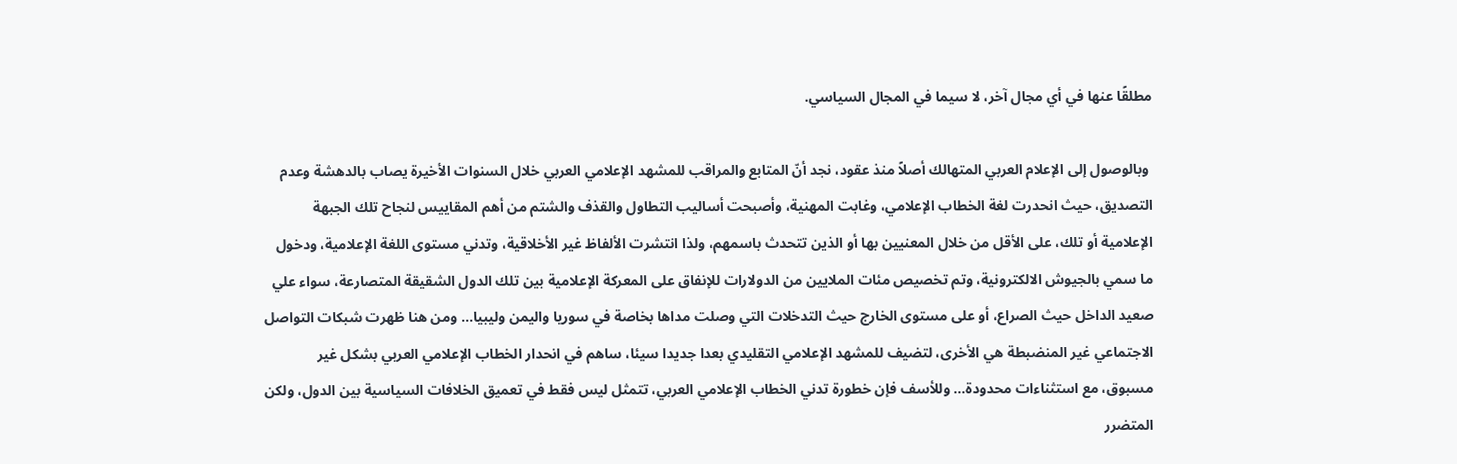مطلقًا عنها في أي مجال آخر، لا سيما في المجال السياسي.

 وبالوصول إلى الإعلام العربي المتهالك أصلاً منذ عقود، نجد أنّ المتابع والمراقب للمشهد الإعلامي العربي خلال السنوات الأخيرة يصاب بالدهشة وعدم التصديق، حيث انحدرت لغة الخطاب الإعلامي، وغابت المهنية، وأصبحت أساليب التطاول والقذف والشتم من أهم المقاييس لنجاح تلك الجبهة الإعلامية أو تلك، على الأقل من خلال المعنيين بها أو الذين تتحدث باسمهم، ولذا انتشرت الألفاظ غير الأخلاقية، وتدني مستوى اللغة الإعلامية، ودخول ما سمي بالجيوش الالكترونية، وتم تخصيص مئات الملايين من الدولارات للإنفاق على المعركة الإعلامية بين تلك الدول الشقيقة المتصارعة، سواء علي صعيد الداخل حيث الصراع، أو على مستوى الخارج حيث التدخلات التي وصلت مداها بخاصة في سوريا واليمن وليبيا… ومن هنا ظهرت شبكات التواصل الاجتماعي غير المنضبطة هي الأخرى، لتضيف للمشهد الإعلامي التقليدي بعدا جديدا سيئا، ساهم في انحدار الخطاب الإعلامي العربي بشكل غير مسبوق، مع استثناءات محدودة… وللأسف فإن خطورة تدني الخطاب الإعلامي العربي، تتمثل ليس فقط في تعميق الخلافات السياسية بين الدول، ولكن المتضرر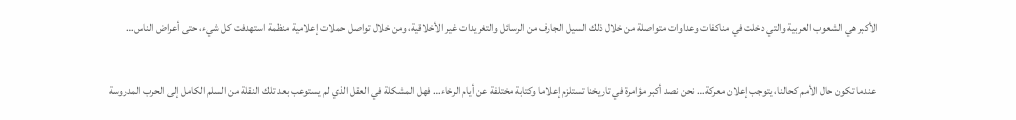الأكبر هي الشعوب العربية والتي دخلت في مناكفات وعداوات متواصلة من خلال ذلك السيل الجارف من الرسائل والتغريدات غير الأخلاقية، ومن خلال تواصل حملات إعلامية منظمة استهدفت كل شيء، حتى أعراض الناس…

 عندما تكون حال الأمم كحالنا، يتوجب إعلان معركة… نحن نصد أكبر مؤامرة في تاريخنا تستلزم إعلاما وكتابة مختلفة عن أيام الرخاء… فهل المشكلة في العقل الذي لم يستوعب بعد تلك النقلة من السلم الكامل إلى الحرب المدروسة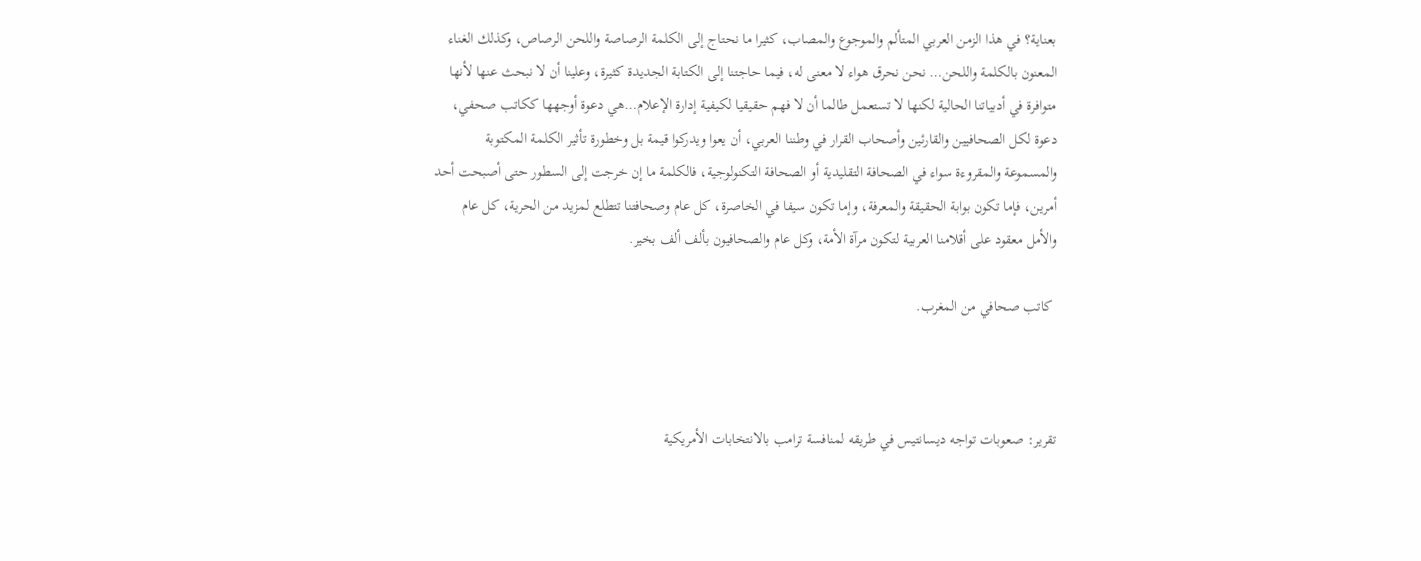بعناية؟ في هذا الزمن العربي المتألم والموجوع والمصاب، كثيرا ما نحتاج إلى الكلمة الرصاصة واللحن الرصاص، وكذلك الغناء المعنون بالكلمة واللحن… نحن نحرق هواء لا معنى له، فيما حاجتنا إلى الكتابة الجديدة كثيرة، وعلينا أن لا نبحث عنها لأنها متوافرة في أدبياتنا الحالية لكنها لا تستعمل طالما أن لا فهم حقيقيا لكيفية إدارة الإعلام…هي دعوة أوجهها ككاتب صحفي، دعوة لكل الصحافيين والقارئين وأصحاب القرار في وطننا العربي، أن يعوا ويدركوا قيمة بل وخطورة تأثير الكلمة المكتوبة والمسموعة والمقروءة سواء في الصحافة التقليدية أو الصحافة التكنولوجية، فالكلمة ما إن خرجت إلى السطور حتى أصبحت أحد أمرين، فإما تكون بوابة الحقيقة والمعرفة، وإما تكون سيفا في الخاصرة، كل عام وصحافتنا تتطلع لمزيد من الحرية، كل عام والأمل معقود على أقلامنا العربية لتكون مرآة الأمة، وكل عام والصحافيون بألف ألف بخير.

 كاتب صحافي من المغرب.



تقرير: صعوبات تواجه ديسانتيس في طريقه لمنافسة ترامب بالانتخابات الأمريكية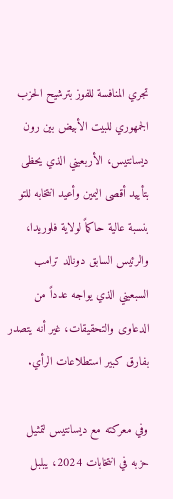تجري المنافسة للفوز بترشيح الحزب الجمهوري للبيت الأبيض بين رون ديسانتيس، الأربعيني الذي يحظى بتأييد أقصى اليمين وأعيد انتخابه للتو بنسبة عالية حاكماً لولاية فلوريدا، والرئيس السابق دونالد ترامب السبعيني الذي يواجه عدداً من الدعاوى والتحقيقات، غير أنه يتصدر بفارق كبير استطلاعات الرأي.

وفي معركته مع ديسانتيس لتمثيل حزبه في انتخابات 2024، يبلبل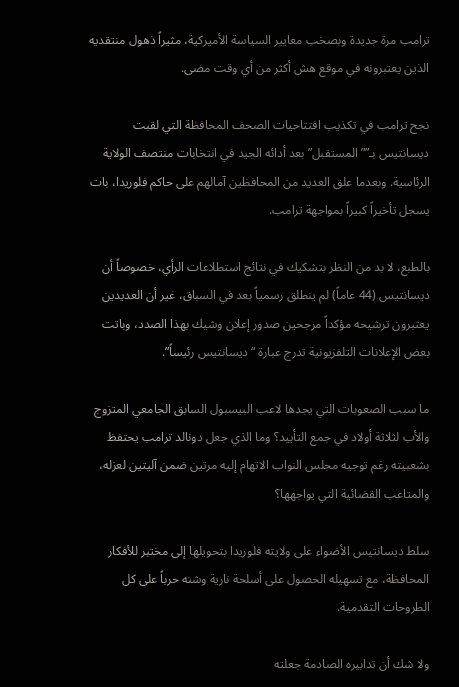ترامب مرة جديدة وبصخب معايير السياسة الأميركية، مثيراً ذهول منتقديه الذين يعتبرونه في موقع هش أكثر من أي وقت مضى.

نجح ترامب في تكذيب افتتاحيات الصحف المحافظة التي لقبت ديسانتيس بـ””المستقبل” بعد أدائه الجيد في انتخابات منتصف الولاية الرئاسية. وبعدما علق العديد من المحافظين آمالهم على حاكم فلوريدا، بات يسجل تأخيراً كبيراً بمواجهة ترامب.

بالطبع، لا بد من النظر بتشكيك في نتائج استطلاعات الرأي، خصوصاً أن ديسانتيس (44 عاماً) لم ينطلق رسمياً بعد في السباق، غير أن العديدين يعتبرون ترشيحه مؤكداً مرجحين صدور إعلان وشيك بهذا الصدد، وباتت بعض الإعلانات التلفزيونية تدرج عبارة “ديسانتيس رئيساً”.

ما سبب الصعوبات التي يجدها لاعب البيسبول السابق الجامعي المتزوج والأب لثلاثة أولاد في جمع التأييد؟ وما الذي جعل دونالد ترامب يحتفظ بشعبيته رغم توجيه مجلس النواب الاتهام إليه مرتين ضمن آليتين لعزله، والمتاعب القضائية التي يواجهها؟

سلط ديسانتيس الأضواء على ولايته فلوريدا بتحويلها إلى مختبر للأفكار المحافظة، مع تسهيله الحصول على أسلحة نارية وشنه حرباً على كل الطروحات التقدمية.

ولا شك أن تدابيره الصادمة جعلته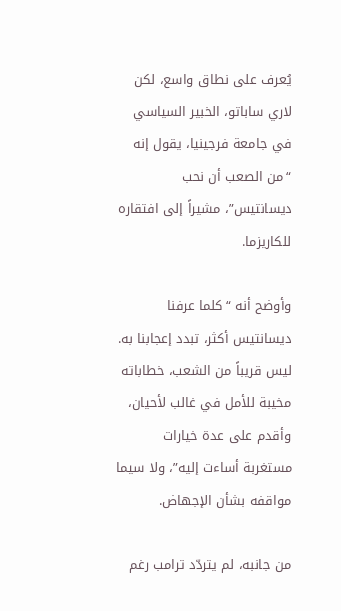يُعرف على نطاق واسع، لكن لاري ساباتو، الخبير السياسي في جامعة فرجينيا، يقول إنه “من الصعب أن نحب ديسانتيس”، مشيراً إلى افتقاره للكاريزما.

وأوضح أنه “كلما عرفنا ديسانتيس أكثر، تبدد إعجابنا به. ليس قريباً من الشعب، خطاباته مخيبة للأمل في غالب لأحيان، وأقدم على عدة خيارات مستغربة أساءت إليه”، ولا سيما مواقفه بشأن الإجهاض.

من جانبه، لم يتردّد ترامب رغم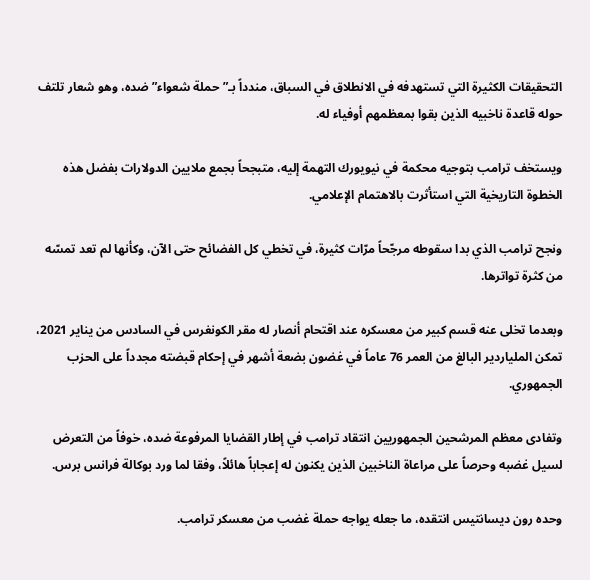التحقيقات الكثيرة التي تستهدفه في الانطلاق في السباق، مندداً بـ”حملة شعواء” ضده، وهو شعار تلتف حوله قاعدة ناخبيه الذين بقوا بمعظمهم أوفياء له.

ويستخف ترامب بتوجيه محكمة في نيويورك التهمة إليه، متبجحاً بجمع ملايين الدولارات بفضل هذه الخطوة التاريخية التي استأثرت بالاهتمام الإعلامي.

ونجح ترامب الذي بدا سقوطه مرجّحاً مرّات كثيرة، في تخطي كل الفضائح حتى الآن، وكأنها لم تعد تمسّه من كثرة تواترها.

وبعدما تخلى عنه قسم كبير من معسكره عند اقتحام أنصار له مقر الكونغرس في السادس من يناير 2021، تمكن الملياردير البالغ من العمر 76 عاماً في غضون بضعة أشهر في إحكام قبضته مجدداً على الحزب الجمهوري.

وتفادى معظم المرشحين الجمهوريين انتقاد ترامب في إطار القضايا المرفوعة ضده، خوفاً من التعرض لسيل غضبه وحرصاً على مراعاة الناخبين الذين يكنون له إعجاباً هائلاً، وفقا لما ورد بوكالة فرانس برس.

وحده رون ديسانتيس انتقده، ما جعله يواجه حملة غضب من معسكر ترامب.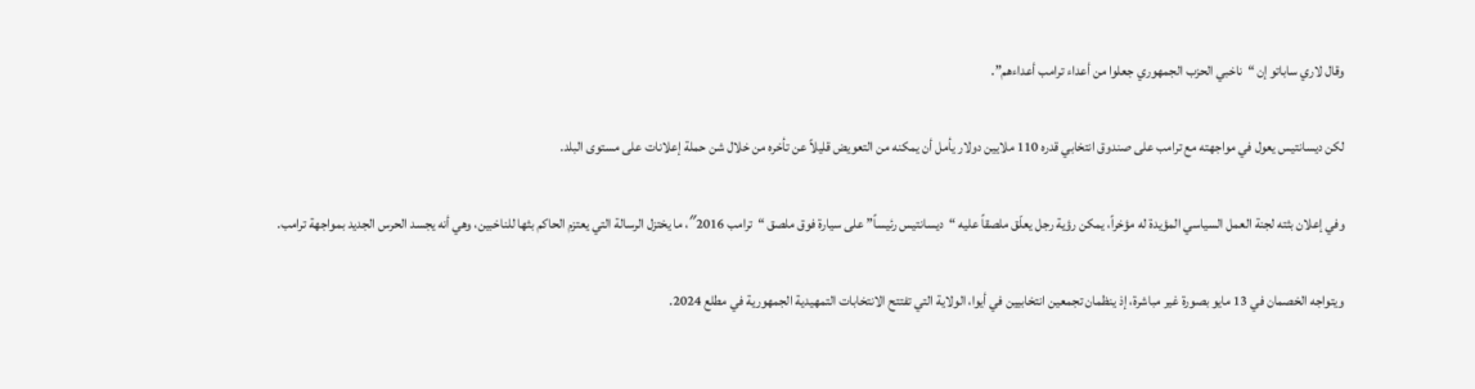وقال لاري ساباتو إن “ناخبي الحزب الجمهوري جعلوا من أعداء ترامب أعداءهم”.

لكن ديسانتيس يعول في مواجهته مع ترامب على صندوق انتخابي قدره 110 ملايين دولار يأمل أن يمكنه من التعويض قليلاً عن تأخره من خلال شن حملة إعلانات على مستوى البلد.

وفي إعلان بثته لجنة العمل السياسي المؤيدة له مؤخراً، يمكن رؤية رجل يعلّق ملصقاً عليه “ديسانتيس رئيساً” على سيارة فوق ملصق “ترامب 2016″، ما يختزل الرسالة التي يعتزم الحاكم بثها للناخبين، وهي أنه يجسد الحرس الجديد بمواجهة ترامب.

ويتواجه الخصمان في 13 مايو بصورة غير مباشرة، إذ ينظمان تجمعين انتخابيين في أيوا، الولاية التي تفتتح الانتخابات التمهيدية الجمهورية في مطلع 2024.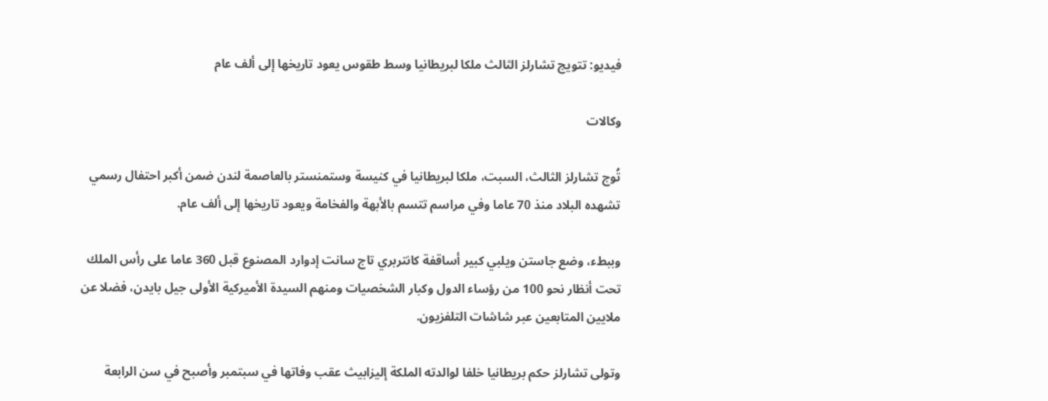فيديو: تتويج تشارلز الثالث ملكا لبريطانيا وسط طقوس يعود تاريخها إلى ألف عام

وكالات

تُوج تشارلز الثالث، السبت، ملكا لبريطانيا في كنيسة وستمنستر بالعاصمة لندن ضمن أكبر احتفال رسمي تشهده البلاد منذ 70 عاما وفي مراسم تتسم بالأبهة والفخامة ويعود تاريخها إلى ألف عام.

وببطء، وضع جاستن ويلبي كبير أساقفة كانتربري تاج سانت إدوارد المصنوع قبل 360 عاما على رأس الملك تحت أنظار نحو 100 من رؤساء الدول وكبار الشخصيات ومنهم السيدة الأميركية الأولى جيل بايدن، فضلا عن ملايين المتابعين عبر شاشات التلفزيون.

وتولى تشارلز حكم بريطانيا خلفا لوالدته الملكة إليزابيث عقب وفاتها في سبتمبر وأصبح في سن الرابعة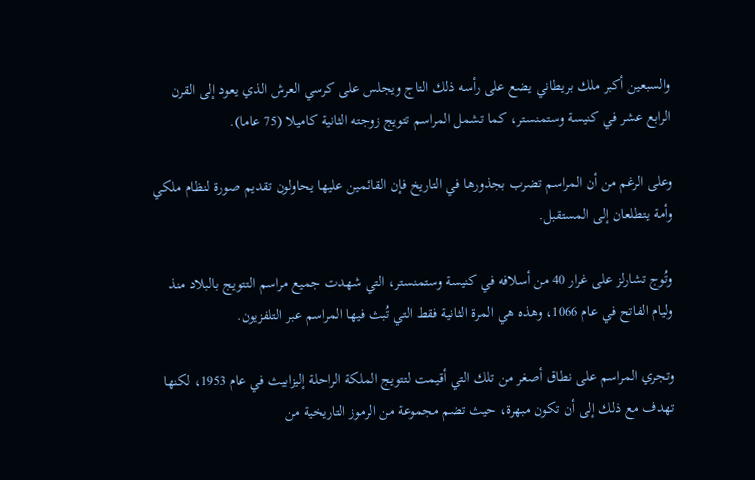والسبعين أكبر ملك بريطاني يضع على رأسه ذلك التاج ويجلس على كرسي العرش الذي يعود إلى القرن الرابع عشر في كنيسة وستمنستر، كما تشمل المراسم تتويج زوجته الثانية كاميلا (75 عاما).

وعلى الرغم من أن المراسم تضرب بجذورها في التاريخ فإن القائمين عليها يحاولون تقديم صورة لنظام ملكي وأمة يتطلعان إلى المستقبل.

وتُوج تشارلز على غرار 40 من أسلافه في كنيسة وستمنستر، التي شهدت جميع مراسم التتويج بالبلاد منذ وليام الفاتح في عام 1066، وهذه هي المرة الثانية فقط التي تُبث فيها المراسم عبر التلفزيون.

وتجري المراسم على نطاق أصغر من تلك التي أقيمت لتتويج الملكة الراحلة إليزابيث في عام 1953، لكنها تهدف مع ذلك إلى أن تكون مبهرة، حيث تضم مجموعة من الرموز التاريخية من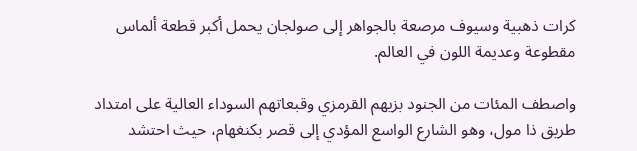كرات ذهبية وسيوف مرصعة بالجواهر إلى صولجان يحمل أكبر قطعة ألماس مقطوعة وعديمة اللون في العالم.

واصطف المئات من الجنود بزيهم القرمزي وقبعاتهم السوداء العالية على امتداد طريق ذا مول، وهو الشارع الواسع المؤدي إلى قصر بكنغهام، حيث احتشد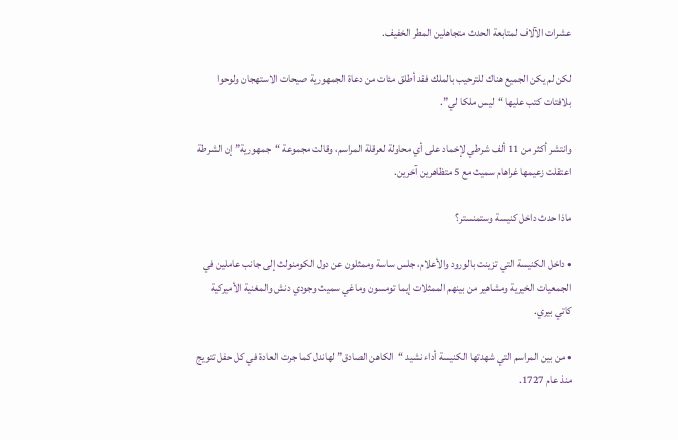عشرات الآلاف لمتابعة الحدث متجاهلين المطر الخفيف.

لكن لم يكن الجميع هناك للترحيب بالملك فقد أطلق مئات من دعاة الجمهورية صيحات الاستهجان ولوحوا بلافتات كتب عليها “ليس ملكا لي”.

وانتشر أكثر من 11 ألف شرطي لإخماد على أي محاولة لعرقلة المراسم، وقالت مجموعة “جمهورية” إن الشرطة اعتقلت زعيمها غراهام سميث مع 5 متظاهرين آخرين.

ماذا حدث داخل كنيسة وستمنستر؟

• داخل الكنيسة التي تزينت بالورود والأعلام، جلس ساسة وممثلون عن دول الكومنولث إلى جانب عاملين في الجمعيات الخيرية ومشاهير من بينهم الممثلات إيما تومسون وماغي سميث وجودي دنش والمغنية الأميركية كاتي بيري.

• من بين المراسم التي شهدتها الكنيسة أداء نشيد “الكاهن الصادق” لهاندل كما جرت العادة في كل حفل تتويج منذ عام 1727.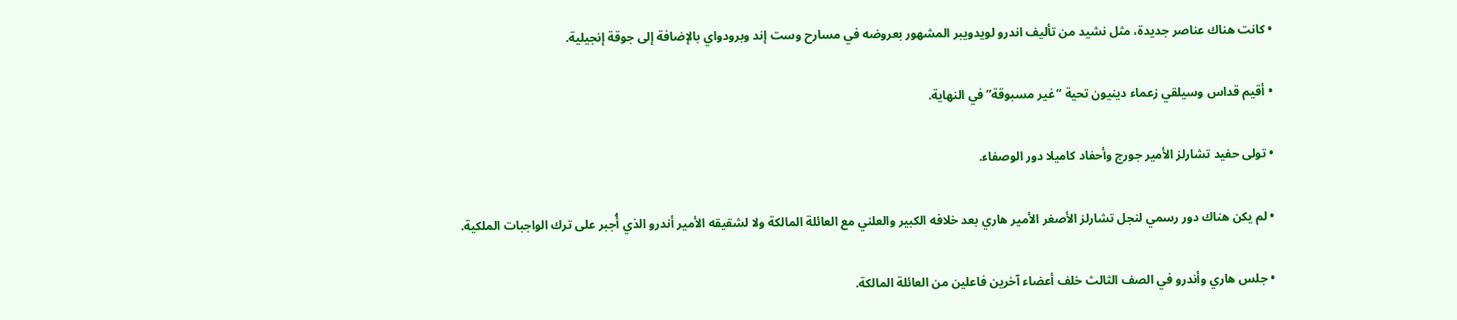• كانت هناك عناصر جديدة، مثل نشيد من تأليف اندرو لويدويبر المشهور بعروضه في مسارح وست إند وبرودواي بالإضافة إلى جوقة إنجيلية.

• أقيم قداس وسيلقي زعماء دينيون تحية “غير مسبوقة” في النهاية.

• تولى حفيد تشارلز الأمير جورج وأحفاد كاميلا دور الوصفاء.

• لم يكن هناك دور رسمي لنجل تشارلز الأصغر الأمير هاري بعد خلافه الكبير والعلني مع العائلة المالكة ولا لشقيقه الأمير أندرو الذي أُجبر على ترك الواجبات الملكية.

• جلس هاري وأندرو في الصف الثالث خلف أعضاء آخرين فاعلين من العائلة المالكة.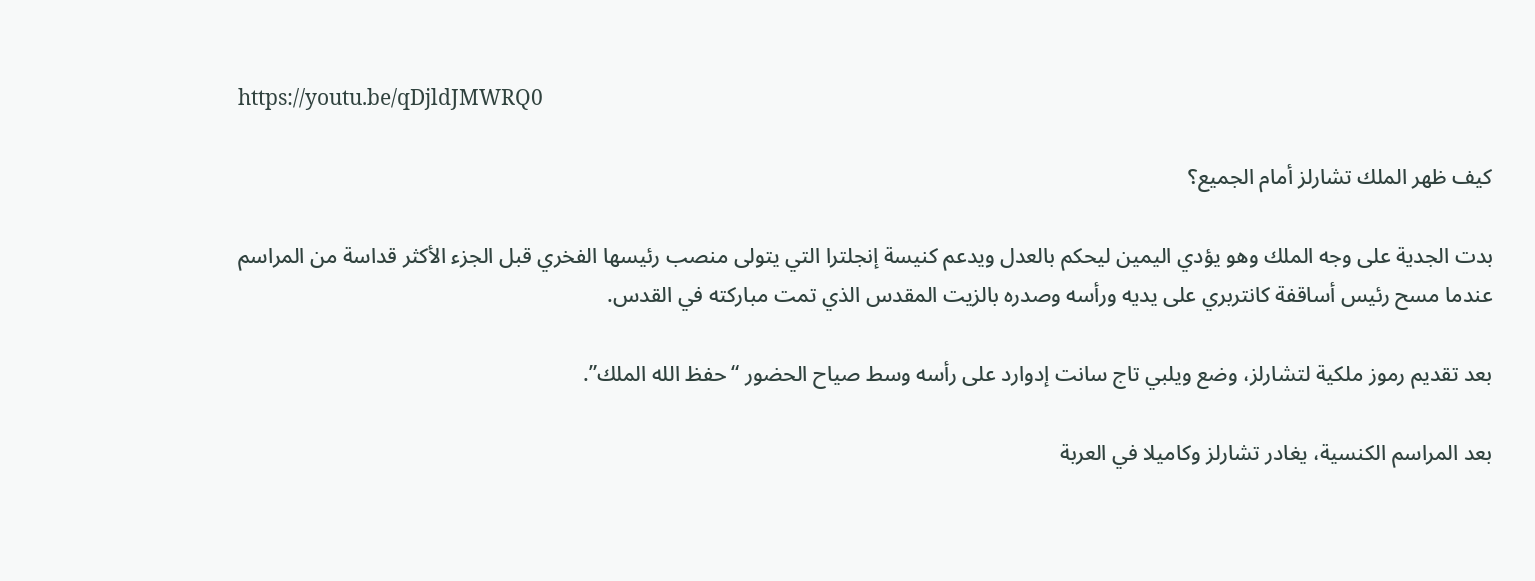https://youtu.be/qDjldJMWRQ0

كيف ظهر الملك تشارلز أمام الجميع؟

بدت الجدية على وجه الملك وهو يؤدي اليمين ليحكم بالعدل ويدعم كنيسة إنجلترا التي يتولى منصب رئيسها الفخري قبل الجزء الأكثر قداسة من المراسم عندما مسح رئيس أساقفة كانتربري على يديه ورأسه وصدره بالزيت المقدس الذي تمت مباركته في القدس.

بعد تقديم رموز ملكية لتشارلز، وضع ويلبي تاج سانت إدوارد على رأسه وسط صياح الحضور “حفظ الله الملك”.

بعد المراسم الكنسية، يغادر تشارلز وكاميلا في العربة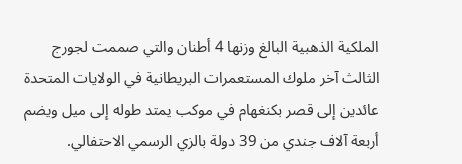الملكية الذهبية البالغ وزنها 4 أطنان والتي صممت لجورج الثالث آخر ملوك المستعمرات البريطانية في الولايات المتحدة عائدين إلى قصر بكنغهام في موكب يمتد طوله إلى ميل ويضم أربعة آلاف جندي من 39 دولة بالزي الرسمي الاحتفالي.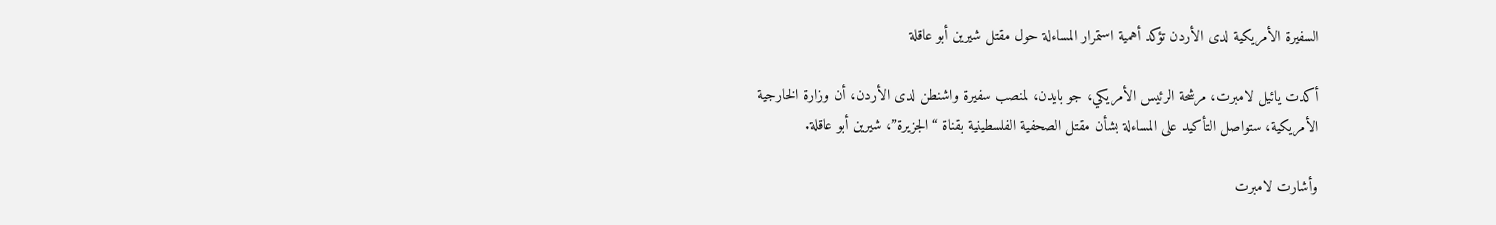السفيرة الأمريكية لدى الأردن تؤكد أهمية استمرار المساءلة حول مقتل شيرين أبو عاقلة

أكدت يائيل لامبرت، مرشحة الرئيس الأمريكي، جو بايدن، لمنصب سفيرة واشنطن لدى الأردن، أن وزارة الخارجية الأمريكية، ستواصل التأكيد على المساءلة بشأن مقتل الصحفية الفلسطينية بقناة “الجزيرة”، شيرين أبو عاقلة.

وأشارت لامبرت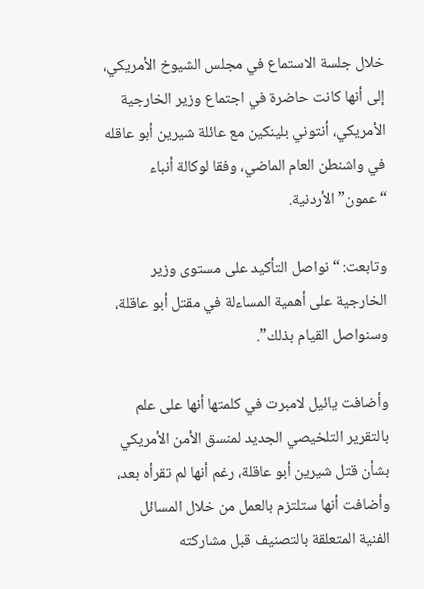خلال جلسة الاستماع في مجلس الشيوخ الأمريكي، إلى أنها كانت حاضرة في اجتماع وزير الخارجية الأمريكي، أنتوني بلينكين مع عائلة شيرين أبو عاقله في واشنطن العام الماضي، وفقا لوكالة أنباء “عمون” الأردنية.

وتابعت: “نواصل التأكيد على مستوى وزير الخارجية على أهمية المساءلة في مقتل أبو عاقلة، وسنواصل القيام بذلك”.

وأضافت يائيل لامبرت في كلمتها أنها على علم بالتقرير التلخيصي الجديد لمنسق الأمن الأمريكي بشأن قتل شيرين أبو عاقلة، رغم أنها لم تقرأه بعد، وأضافت أنها ستلتزم بالعمل من خلال المسائل الفنية المتعلقة بالتصنيف قبل مشاركته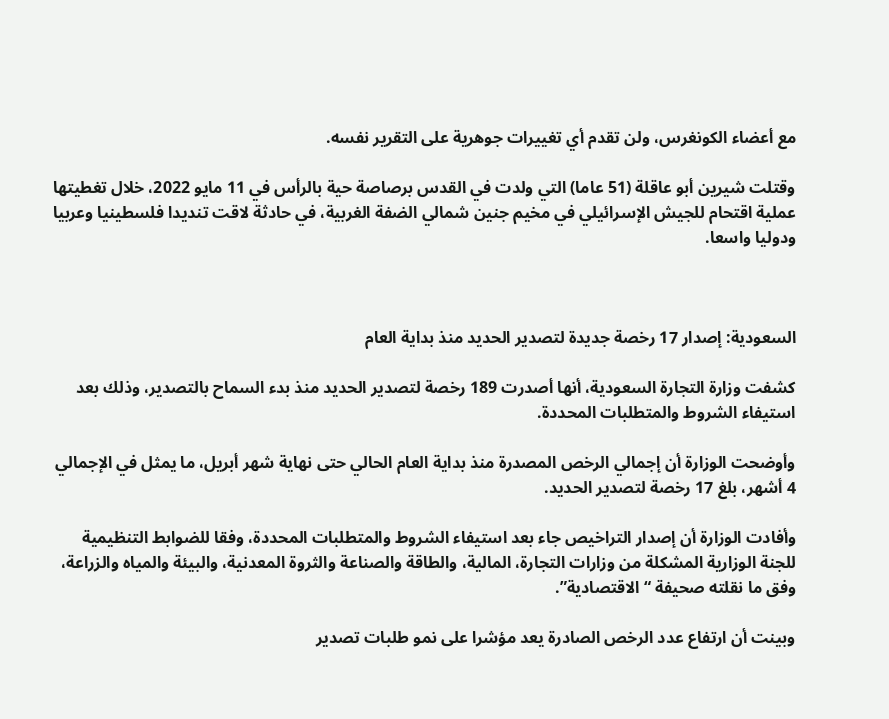مع أعضاء الكونغرس، ولن تقدم أي تغييرات جوهرية على التقرير نفسه.

وقتلت شيرين أبو عاقلة (51 عاما) التي ولدت في القدس برصاصة حية بالرأس في 11 مايو 2022، خلال تغطيتها عملية اقتحام للجيش الإسرائيلي في مخيم جنين شمالي الضفة الغربية، في حادثة لاقت تنديدا فلسطينيا وعربيا ودوليا واسعا.



السعودية: إصدار 17 رخصة جديدة لتصدير الحديد منذ بداية العام

كشفت وزارة التجارة السعودية، أنها أصدرت 189 رخصة لتصدير الحديد منذ بدء السماح بالتصدير، وذلك بعد استيفاء الشروط والمتطلبات المحددة.

وأوضحت الوزارة أن إجمالي الرخص المصدرة منذ بداية العام الحالي حتى نهاية شهر أبريل، ما يمثل في الإجمالي 4 أشهر، بلغ 17 رخصة لتصدير الحديد.

وأفادت الوزارة أن إصدار التراخيص جاء بعد استيفاء الشروط والمتطلبات المحددة، وفقا للضوابط التنظيمية للجنة الوزارية المشكلة من وزارات التجارة، المالية، والطاقة والصناعة والثروة المعدنية، والبيئة والمياه والزراعة، وفق ما نقلته صحيفة “الاقتصادية”.

وبينت أن ارتفاع عدد الرخص الصادرة يعد مؤشرا على نمو طلبات تصدير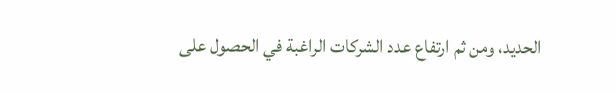الحديد، ومن ثم ارتفاع عدد الشركات الراغبة في الحصول على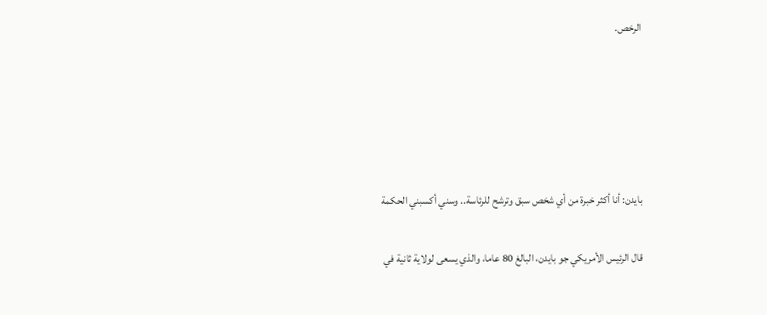الرخص.





بايدن: أنا أكثر خبرة من أي شخص سبق وترشح للرئاسة.. وسني أكسبني الحكمة

قال الرئيس الأمريكي جو بايدن، البالغ 80 عاما، والذي يسعى لولاية ثانية في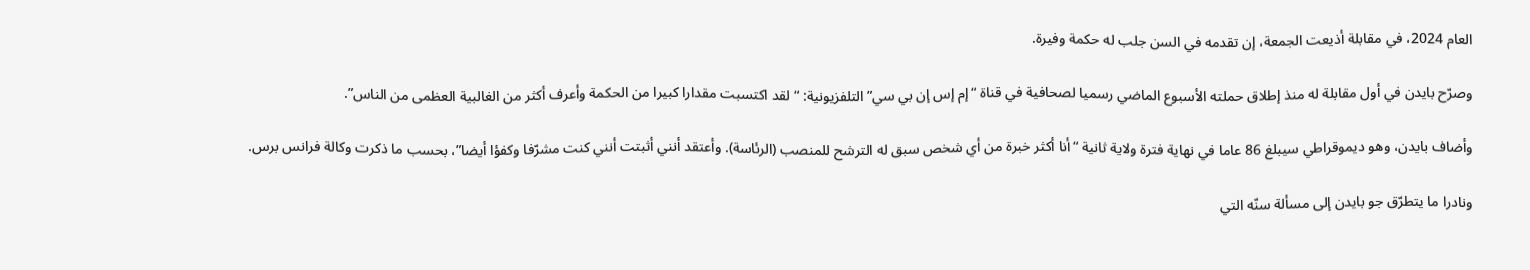العام 2024، في مقابلة أذيعت الجمعة، إن تقدمه في السن جلب له حكمة وفيرة.

وصرّح بايدن في أول مقابلة له منذ إطلاق حملته الأسبوع الماضي رسميا لصحافية في قناة “إم إس إن بي سي” التلفزيونية: “لقد اكتسبت مقدارا كبيرا من الحكمة وأعرف أكثر من الغالبية العظمى من الناس”.

وأضاف بايدن، وهو ديموقراطي سيبلغ 86 عاما في نهاية فترة ولاية ثانية “أنا أكثر خبرة من أي شخص سبق له الترشح للمنصب (الرئاسة). وأعتقد أنني أثبتت أنني كنت مشرّفا وكفؤا أيضا”، بحسب ما ذكرت وكالة فرانس برس.

ونادرا ما يتطرّق جو بايدن إلى مسألة سنّه التي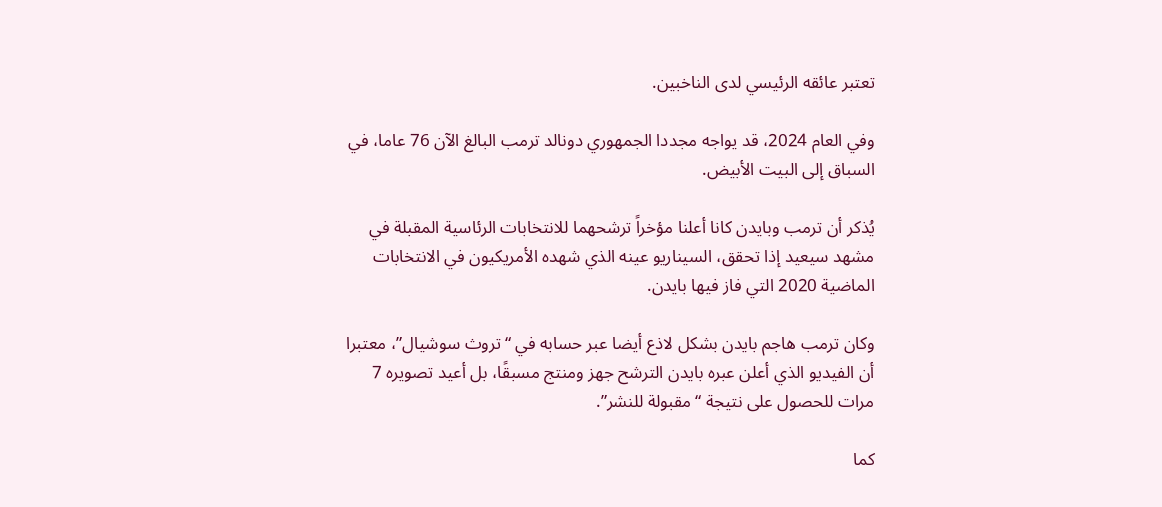تعتبر عائقه الرئيسي لدى الناخبين.

وفي العام 2024، قد يواجه مجددا الجمهوري دونالد ترمب البالغ الآن 76 عاما، في السباق إلى البيت الأبيض.

يُذكر أن ترمب وبايدن كانا أعلنا مؤخراً ترشحهما للانتخابات الرئاسية المقبلة في مشهد سيعيد إذا تحقق، السيناريو عينه الذي شهده الأمريكيون في الانتخابات الماضية 2020 التي فاز فيها بايدن.

وكان ترمب هاجم بايدن بشكل لاذع أيضا عبر حسابه في “تروث سوشيال”، معتبرا أن الفيديو الذي أعلن عبره بايدن الترشح جهز ومنتج مسبقًا، بل أعيد تصويره 7 مرات للحصول على نتيجة “مقبولة للنشر”.

كما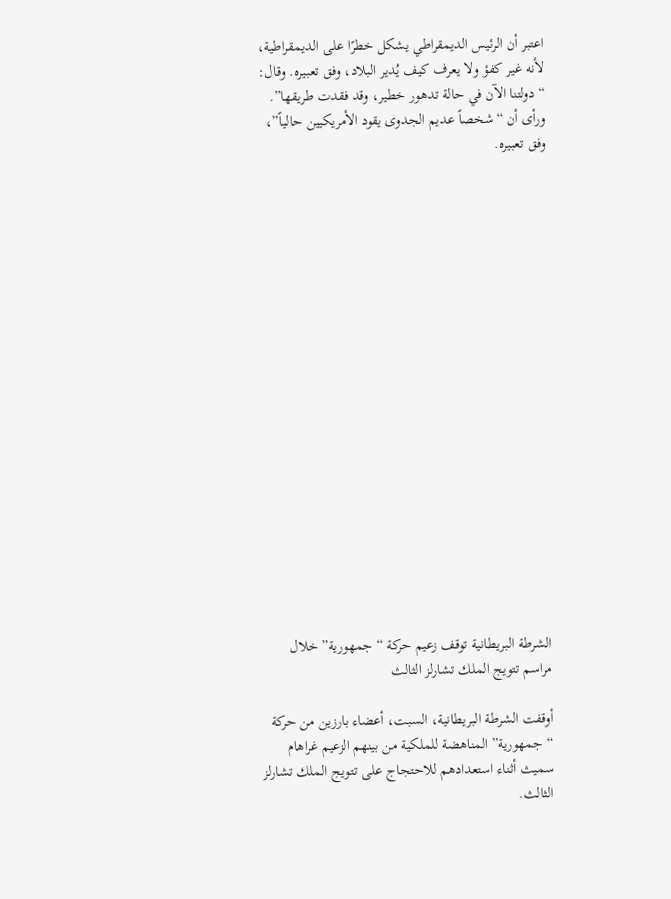اعتبر أن الرئيس الديمقراطي يشكل خطرًا على الديمقراطية، لأنه غير كفؤ ولا يعرف كيف يُدير البلاد، وفق تعبيره. وقال: “دولتنا الآن في حالة تدهور خطير، وقد فقدت طريقها”. ورأى أن “شخصاً عديم الجدوى يقود الأمريكيين حالياً”، وفق تعبيره.



















الشرطة البريطانية توقف زعيم حركة “جمهورية” خلال مراسم تتويج الملك تشارلز الثالث

أوقفت الشرطة البريطانية، السبت، أعضاء بارزين من حركة “جمهورية” المناهضة للملكية من بينهم الزعيم غراهام سميث أثناء استعدادهم للاحتجاج على تتويج الملك تشارلز الثالث.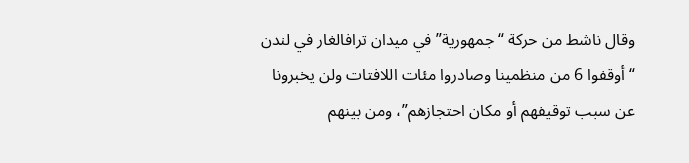وقال ناشط من حركة “جمهورية” في ميدان ترافالغار في لندن “أوقفوا 6 من منظمينا وصادروا مئات اللافتات ولن يخبرونا عن سبب توقيفهم أو مكان احتجازهم”، ومن بينهم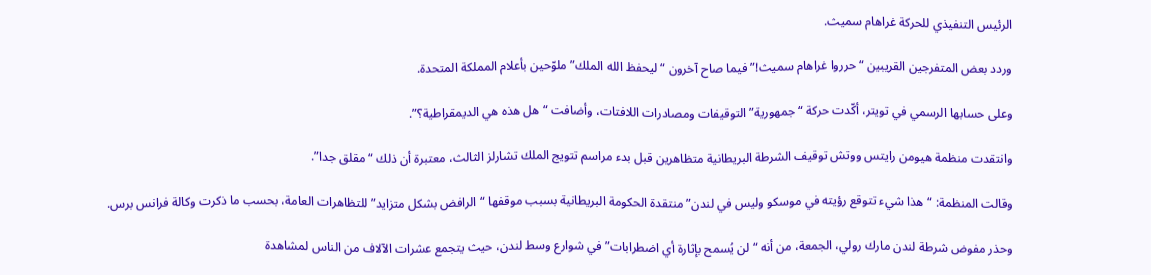الرئيس التنفيذي للحركة غراهام سميث.

وردد بعض المتفرجين القريبين “حرروا غراهام سميث!” فيما صاح آخرون “ليحفظ الله الملك” ملوّحين بأعلام المملكة المتحدة.

وعلى حسابها الرسمي في تويتر، أكّدت حركة “جمهورية” التوقيفات ومصادرات اللافتات، وأضافت “هل هذه هي الديمقراطية؟”.

وانتقدت منظمة هيومن رايتس ووتش توقيف الشرطة البريطانية متظاهرين قبل بدء مراسم تتويج الملك تشارلز الثالث، معتبرة أن ذلك “مقلق جدا”.

وقالت المنظمة: “هذا شيء تتوقع رؤيته في موسكو وليس في لندن” منتقدة الحكومة البريطانية بسبب موقفها “الرافض بشكل متزايد” للتظاهرات العامة، بحسب ما ذكرت وكالة فرانس برس.

وحذر مفوض شرطة لندن مارك رولي، الجمعة، من أنه “لن يُسمح بإثارة أي اضطرابات” في شوارع وسط لندن، حيث يتجمع عشرات الآلاف من الناس لمشاهدة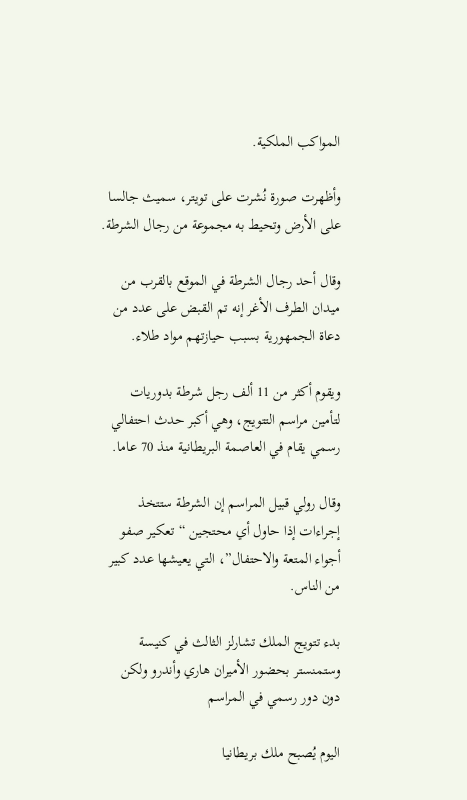المواكب الملكية.

وأظهرت صورة نُشرت على تويتر، سميث جالسا على الأرض وتحيط به مجموعة من رجال الشرطة.

وقال أحد رجال الشرطة في الموقع بالقرب من ميدان الطرف الأغر إنه تم القبض على عدد من دعاة الجمهورية بسبب حيازتهم مواد طلاء.

ويقوم أكثر من 11 ألف رجل شرطة بدوريات لتأمين مراسم التتويج، وهي أكبر حدث احتفالي رسمي يقام في العاصمة البريطانية منذ 70 عاما.

وقال رولي قبيل المراسم إن الشرطة ستتخذ إجراءات إذا حاول أي محتجين “تعكير صفو أجواء المتعة والاحتفال”، التي يعيشها عدد كبير من الناس.

بدء تتويج الملك تشارلز الثالث في كنيسة وستمنستر بحضور الأميران هاري وأندرو ولكن دون دور رسمي في المراسم

اليوم يُصبح ملك بريطانيا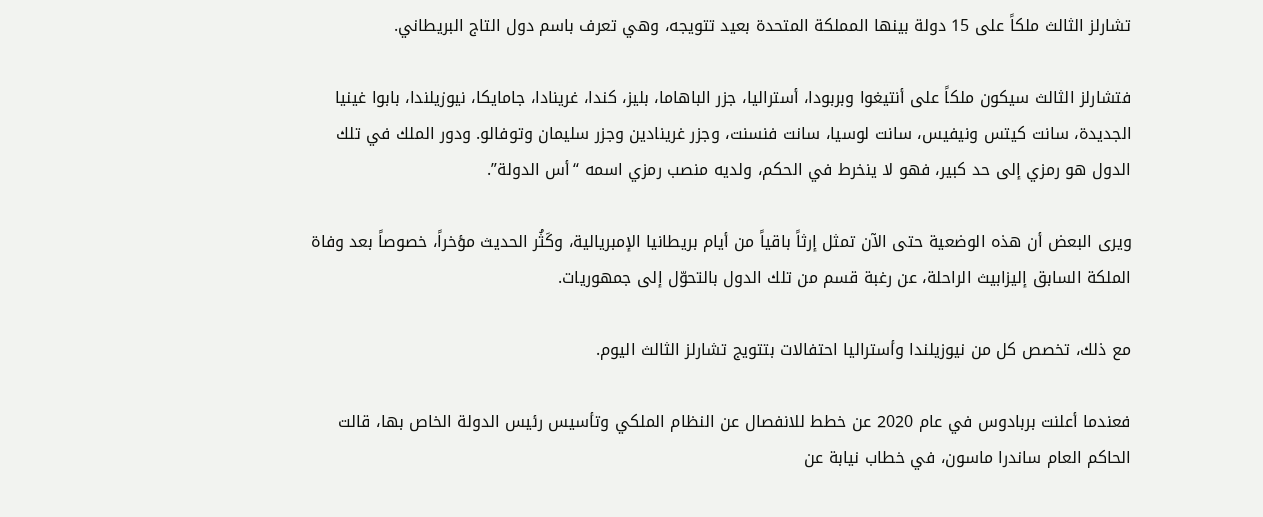تشارلز الثالث ملكاً على 15 دولة بينها المملكة المتحدة بعيد تتويجه، وهي تعرف باسم دول التاج البريطاني.

فتشارلز الثالث سيكون ملكاً على أنتيغوا وبربودا، أستراليا، جزر الباهاما، بليز، كندا، غرينادا، جامايكا، نيوزيلندا، بابوا غينيا الجديدة، سانت كيتس ونيفيس، سانت لوسيا، سانت فنسنت، وجزر غرينادين وجزر سليمان وتوفالو. ودور الملك في تلك الدول هو رمزي إلى حد كبير، فهو لا ينخرط في الحكم، ولديه منصب رمزي اسمه “أس الدولة”.

ويرى البعض أن هذه الوضعية حتى الآن تمثل إرثاً باقياً من أيام بريطانيا الإمبريالية، وكَثُر الحديث مؤخراً، خصوصاً بعد وفاة الملكة السابق إليزابيث الراحلة، عن رغبة قسم من تلك الدول بالتحوّل إلى جمهوريات.

مع ذلك، تخصص كل من نيوزيلندا وأستراليا احتفالات بتتويج تشارلز الثالث اليوم.

فعندما أعلنت بربادوس في عام 2020 عن خطط للانفصال عن النظام الملكي وتأسيس رئيس الدولة الخاص بها، قالت الحاكم العام ساندرا ماسون، في خطاب نيابة عن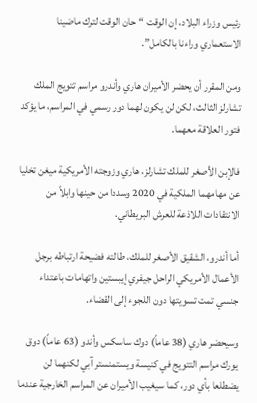رئيس وزراء البلاد، إن الوقت “حان الوقت لترك ماضينا الاستعماري وراءنا بالكامل”.

ومن المقرر أن يحضر الأميران هاري وأندرو مراسم تتويج الملك تشارلز الثالث، لكن لن يكون لهما دور رسمي في المراسم، ما يؤكد فتور العلاقة معهما.

فالإبن الأصغر للملك تشارلز، هاري وزوجته الأمريكية ميغن تخليا عن مهامهما الملكية في 2020 وسددا من حينها وابلاً من الانتقادات اللاذعة للعرش البريطاني.

أما أندرو، الشقيق الأصغر للملك، طالته فضيحة ارتباطه برجل الأعمال الأمريكي الراحل جيفري إيبستين واتهامات باعتداء جنسي تمت تسويتها دون اللجوء إلى القضاء.

وسيحضر هاري (38 عاماً) دوك ساسكس وأندو (63 عاماً) دوق يورك مراسم التتويج في كنيسة ويستمنستر آبي لكنهما لن يضطلعا بأي دور، كما سيغيب الأميران عن المراسم الخارجية عندما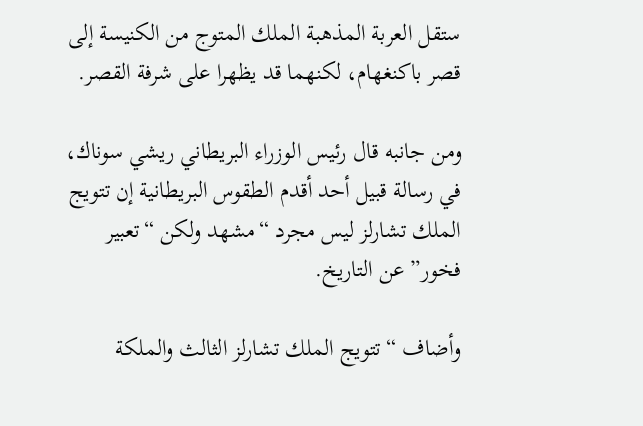ستقل العربة المذهبة الملك المتوج من الكنيسة إلى قصر باكنغهام، لكنهما قد يظهرا على شرفة القصر.

ومن جانبه قال رئيس الوزراء البريطاني ريشي سوناك، في رسالة قبيل أحد أقدم الطقوس البريطانية إن تتويج الملك تشارلز ليس مجرد “مشهد ولكن “تعبير فخور” عن التاريخ.

وأضاف “تتويج الملك تشارلز الثالث والملكة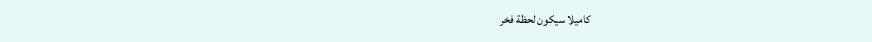كاميلا سيكون لحظة فخر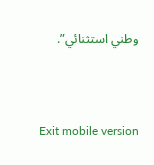وطني استثنائي”.



Exit mobile version